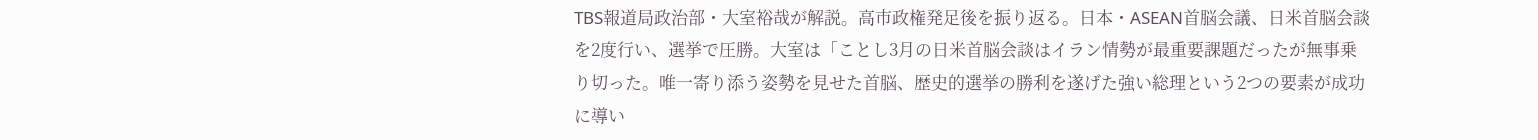TBS報道局政治部・大室裕哉が解説。高市政権発足後を振り返る。日本・ASEAN首脳会議、日米首脳会談を2度行い、選挙で圧勝。大室は「ことし3月の日米首脳会談はイラン情勢が最重要課題だったが無事乗り切った。唯一寄り添う姿勢を見せた首脳、歴史的選挙の勝利を遂げた強い総理という2つの要素が成功に導い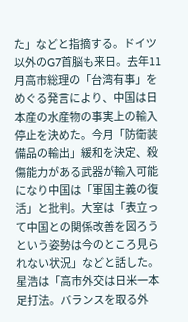た」などと指摘する。ドイツ以外のG7首脳も来日。去年11月高市総理の「台湾有事」をめぐる発言により、中国は日本産の水産物の事実上の輸入停止を決めた。今月「防衛装備品の輸出」緩和を決定、殺傷能力がある武器が輸入可能になり中国は「軍国主義の復活」と批判。大室は「表立って中国との関係改善を図ろうという姿勢は今のところ見られない状況」などと話した。星浩は「高市外交は日米一本足打法。バランスを取る外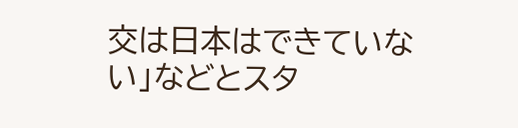交は日本はできていない」などとスタ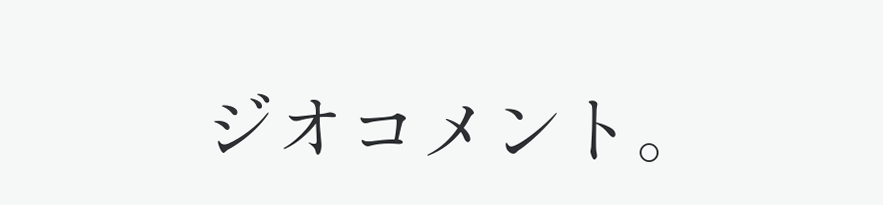ジオコメント。